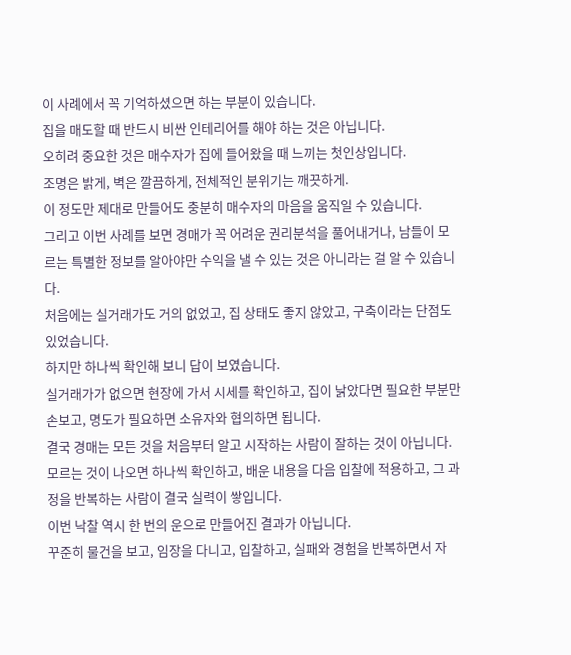이 사례에서 꼭 기억하셨으면 하는 부분이 있습니다.
집을 매도할 때 반드시 비싼 인테리어를 해야 하는 것은 아닙니다.
오히려 중요한 것은 매수자가 집에 들어왔을 때 느끼는 첫인상입니다.
조명은 밝게, 벽은 깔끔하게, 전체적인 분위기는 깨끗하게.
이 정도만 제대로 만들어도 충분히 매수자의 마음을 움직일 수 있습니다.
그리고 이번 사례를 보면 경매가 꼭 어려운 권리분석을 풀어내거나, 남들이 모르는 특별한 정보를 알아야만 수익을 낼 수 있는 것은 아니라는 걸 알 수 있습니다.
처음에는 실거래가도 거의 없었고, 집 상태도 좋지 않았고, 구축이라는 단점도 있었습니다.
하지만 하나씩 확인해 보니 답이 보였습니다.
실거래가가 없으면 현장에 가서 시세를 확인하고, 집이 낡았다면 필요한 부분만 손보고, 명도가 필요하면 소유자와 협의하면 됩니다.
결국 경매는 모든 것을 처음부터 알고 시작하는 사람이 잘하는 것이 아닙니다.
모르는 것이 나오면 하나씩 확인하고, 배운 내용을 다음 입찰에 적용하고, 그 과정을 반복하는 사람이 결국 실력이 쌓입니다.
이번 낙찰 역시 한 번의 운으로 만들어진 결과가 아닙니다.
꾸준히 물건을 보고, 임장을 다니고, 입찰하고, 실패와 경험을 반복하면서 자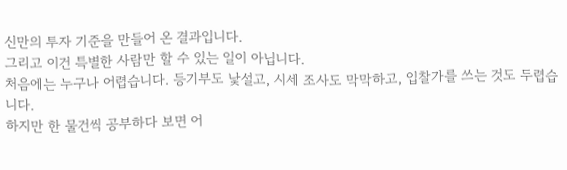신만의 투자 기준을 만들어 온 결과입니다.
그리고 이건 특별한 사람만 할 수 있는 일이 아닙니다.
처음에는 누구나 어렵습니다. 등기부도 낯설고, 시세 조사도 막막하고, 입찰가를 쓰는 것도 두렵습니다.
하지만 한 물건씩 공부하다 보면 어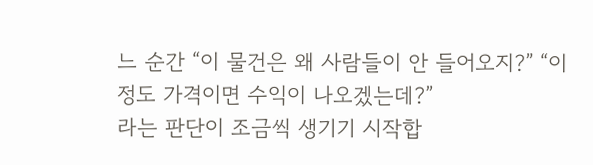느 순간 “이 물건은 왜 사람들이 안 들어오지?” “이 정도 가격이면 수익이 나오겠는데?”
라는 판단이 조금씩 생기기 시작합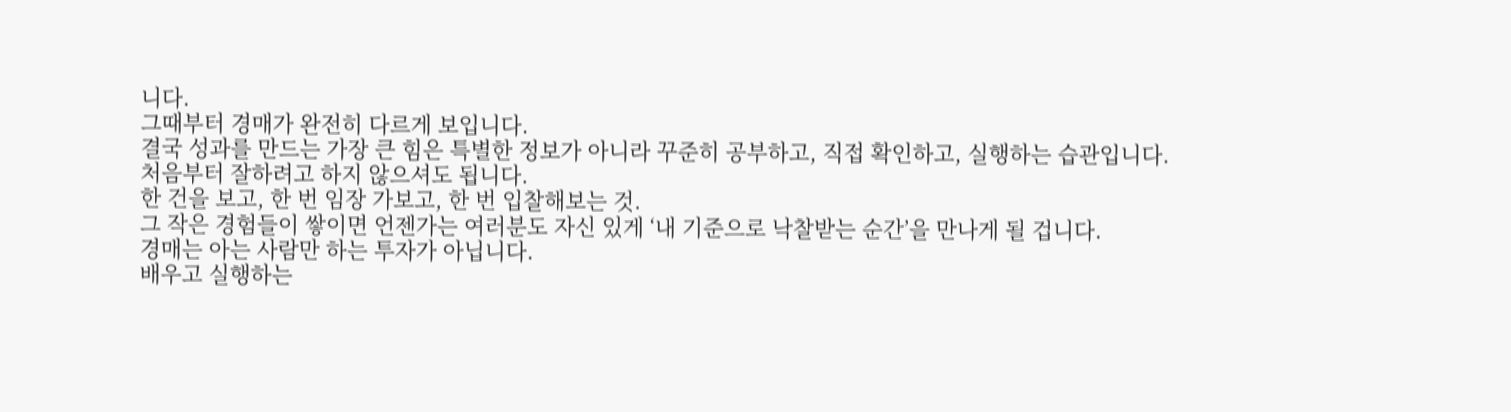니다.
그때부터 경매가 완전히 다르게 보입니다.
결국 성과를 만드는 가장 큰 힘은 특별한 정보가 아니라 꾸준히 공부하고, 직접 확인하고, 실행하는 습관입니다.
처음부터 잘하려고 하지 않으셔도 됩니다.
한 건을 보고, 한 번 임장 가보고, 한 번 입찰해보는 것.
그 작은 경험들이 쌓이면 언젠가는 여러분도 자신 있게 ‘내 기준으로 낙찰받는 순간’을 만나게 될 겁니다.
경매는 아는 사람만 하는 투자가 아닙니다.
배우고 실행하는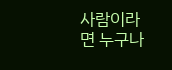사람이라면 누구나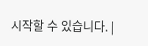시작할 수 있습니다. |